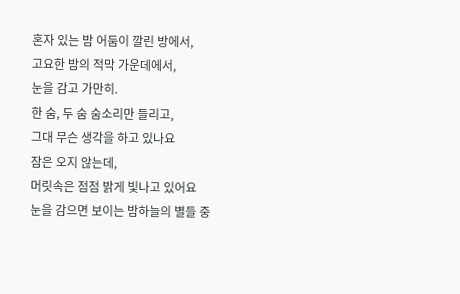혼자 있는 밤 어둠이 깔린 방에서,
고요한 밤의 적막 가운데에서,
눈을 감고 가만히.
한 숨, 두 숨 숨소리만 들리고,
그대 무슨 생각을 하고 있나요
잠은 오지 않는데,
머릿속은 점점 밝게 빛나고 있어요
눈을 감으면 보이는 밤하늘의 별들 중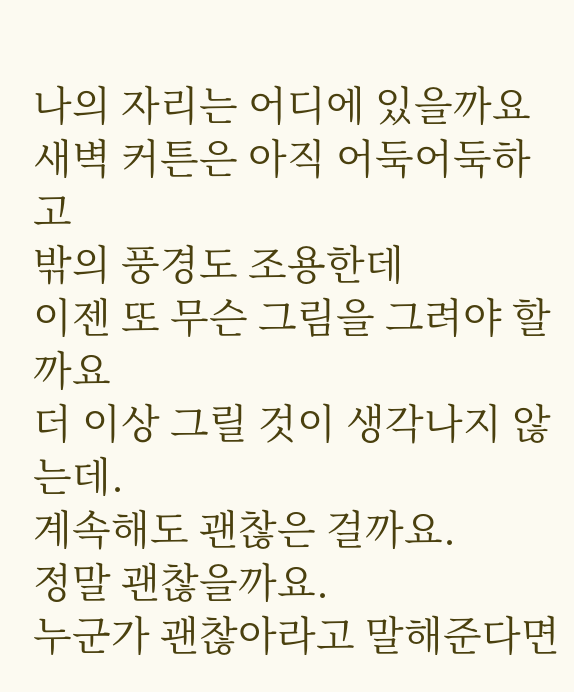나의 자리는 어디에 있을까요
새벽 커튼은 아직 어둑어둑하고
밖의 풍경도 조용한데
이젠 또 무슨 그림을 그려야 할까요
더 이상 그릴 것이 생각나지 않는데.
계속해도 괜찮은 걸까요.
정말 괜찮을까요.
누군가 괜찮아라고 말해준다면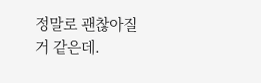정말로 괜찮아질 거 같은데.